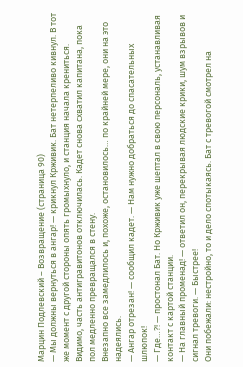Марцин Подлевский – Возвращение (страница 90)
— Мы должны вернуться в ангар! — крикнул Крживик. Бат нетерпеливо кивнул. В тот же момент с другой стороны опять громыхнуло, и станция начала крениться. Видимо, часть антигравитонов отключилась. Кадет снова схватил капитана, пока пол медленно превращался в стену.
Внезапно все замедлилось и, похоже, остановилось… по крайней мере, они на это надеялись.
— Ангар отрезан! — сообщил кадет. — Нам нужно добраться до спасательных шлюпок!
— Где…?! — простонал Бат. Но Крживик уже шептал в свою персональ, устанавливая контакт с картой станции.
— На главный променад! — ответил он, перекрывая людские крики, шум взрывов и сигнал тревоги. — Быстрее!
Они побежали: нестройно, то и дело спотыкаясь. Бат с тревогой смотрел на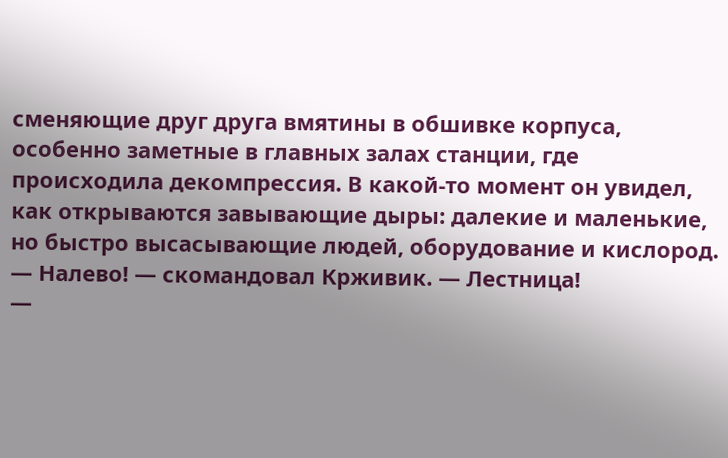сменяющие друг друга вмятины в обшивке корпуса, особенно заметные в главных залах станции, где происходила декомпрессия. В какой-то момент он увидел, как открываются завывающие дыры: далекие и маленькие, но быстро высасывающие людей, оборудование и кислород.
— Налево! — скомандовал Крживик. — Лестница!
—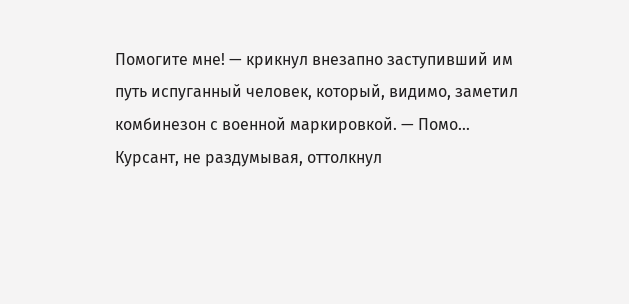Помогите мне! — крикнул внезапно заступивший им путь испуганный человек, который, видимо, заметил комбинезон с военной маркировкой. — Помо…
Курсант, не раздумывая, оттолкнул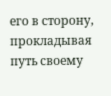его в сторону, прокладывая путь своему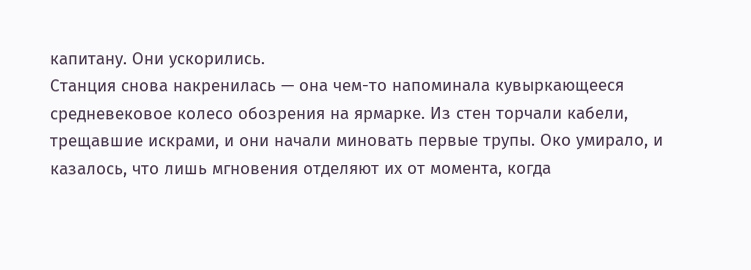капитану. Они ускорились.
Станция снова накренилась — она чем-то напоминала кувыркающееся средневековое колесо обозрения на ярмарке. Из стен торчали кабели, трещавшие искрами, и они начали миновать первые трупы. Око умирало, и казалось, что лишь мгновения отделяют их от момента, когда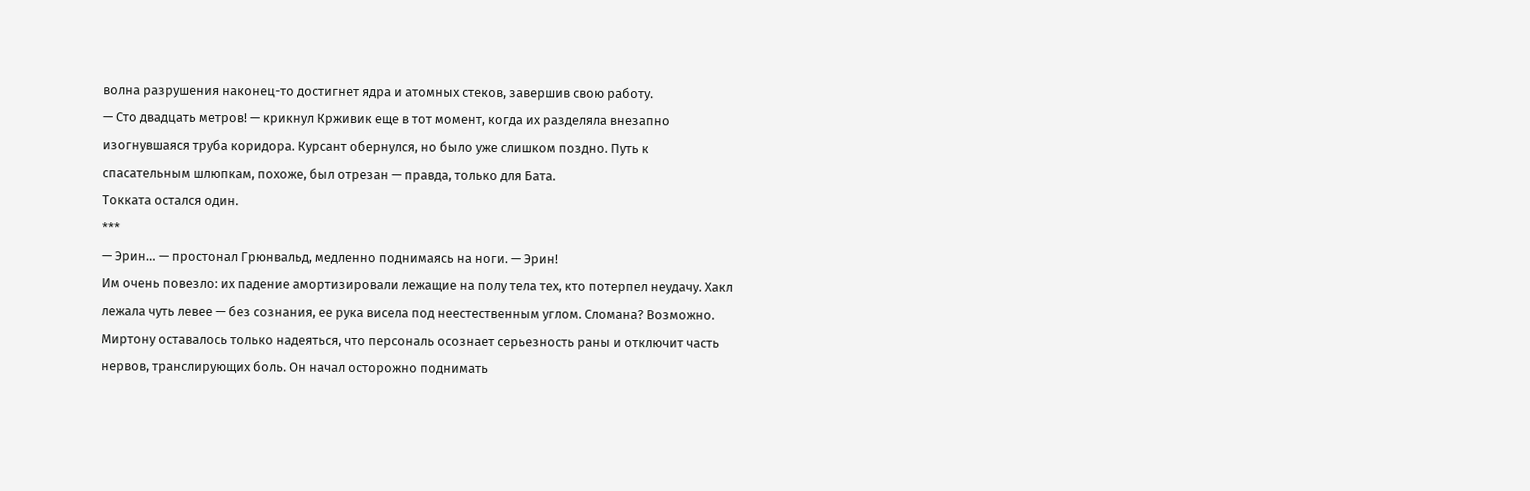волна разрушения наконец-то достигнет ядра и атомных стеков, завершив свою работу.
— Сто двадцать метров! — крикнул Крживик еще в тот момент, когда их разделяла внезапно изогнувшаяся труба коридора. Курсант обернулся, но было уже слишком поздно. Путь к спасательным шлюпкам, похоже, был отрезан — правда, только для Бата.
Токката остался один.
***
— Эрин… — простонал Грюнвальд, медленно поднимаясь на ноги. — Эрин!
Им очень повезло: их падение амортизировали лежащие на полу тела тех, кто потерпел неудачу. Хакл лежала чуть левее — без сознания, ее рука висела под неестественным углом. Сломана? Возможно. Миртону оставалось только надеяться, что персональ осознает серьезность раны и отключит часть нервов, транслирующих боль. Он начал осторожно поднимать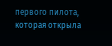первого пилота, которая открыла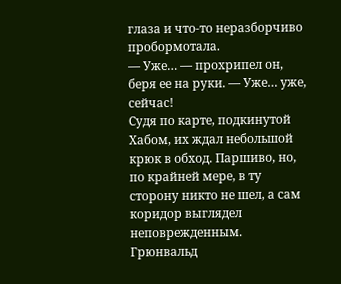глаза и что-то неразборчиво пробормотала.
— Уже… — прохрипел он, беря ее на руки. — Уже… уже, сейчас!
Судя по карте, подкинутой Хабом, их ждал небольшой крюк в обход. Паршиво, но, по крайней мере, в ту сторону никто не шел, а сам коридор выглядел неповрежденным. Грюнвальд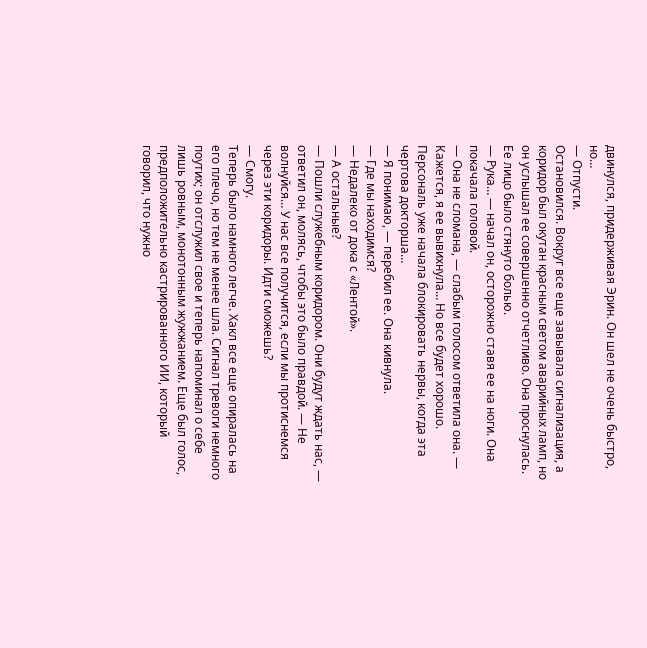двинулся, придерживая Эрин. Он шел не очень быстро, но…
— Отпусти.
Остановился. Вокруг все еще завывала сигнализация, а коридор был окутан красным светом аварийных ламп, но он услышал ее совершенно отчетливо. Она проснулась. Ее лицо было стянуто болью.
— Рука… — начал он, осторожно ставя ее на ноги. Она покачала головой.
— Она не сломана, — слабым голосом ответила она. — Кажется, я ее вывихнула… Но все будет хорошо. Персональ уже начала блокировать нервы, когда эта чертова докторша…
— Я понимаю, — перебил ее. Она кивнула.
— Где мы находимся?
— Недалеко от дока с «Лентой».
— А остальные?
— Пошли служебным коридором. Они будут ждать нас, — ответил он, молясь, чтобы это было правдой. — Не волнуйся… У нас все получится, если мы протиснемся через эти коридоры. Идти сможешь?
— Смогу.
Теперь было намного легче. Хакл все еще опиралась на его плечо, но тем не менее шла. Сигнал тревоги немного поутих; он отслужил свое и теперь напоминал о себе лишь ровным, монотонным жужжанием. Еще был голос, предположительно кастрированного ИИ, который говорил, что нужно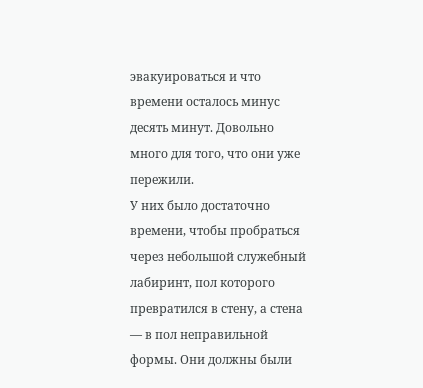эвакуироваться и что времени осталось минус десять минут. Довольно много для того, что они уже пережили.
У них было достаточно времени, чтобы пробраться через небольшой служебный лабиринт, пол которого превратился в стену, а стена — в пол неправильной формы. Они должны были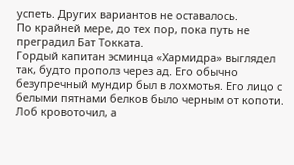успеть. Других вариантов не оставалось.
По крайней мере, до тех пор, пока путь не преградил Бат Токката.
Гордый капитан эсминца «Хармидра» выглядел так, будто прополз через ад. Его обычно безупречный мундир был в лохмотья. Его лицо с белыми пятнами белков было черным от копоти. Лоб кровоточил, а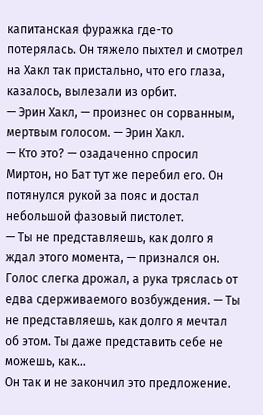капитанская фуражка где-то потерялась. Он тяжело пыхтел и смотрел на Хакл так пристально, что его глаза, казалось, вылезали из орбит.
— Эрин Хакл, — произнес он сорванным, мертвым голосом. — Эрин Хакл.
— Кто это? — озадаченно спросил Миртон, но Бат тут же перебил его. Он потянулся рукой за пояс и достал небольшой фазовый пистолет.
— Ты не представляешь, как долго я ждал этого момента, — признался он. Голос слегка дрожал, а рука тряслась от едва сдерживаемого возбуждения. — Ты не представляешь, как долго я мечтал об этом. Ты даже представить себе не можешь, как…
Он так и не закончил это предложение.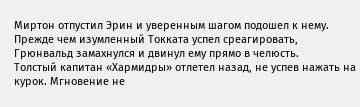Миртон отпустил Эрин и уверенным шагом подошел к нему. Прежде чем изумленный Токката успел среагировать, Грюнвальд замахнулся и двинул ему прямо в челюсть.
Толстый капитан «Хармидры» отлетел назад, не успев нажать на курок. Мгновение не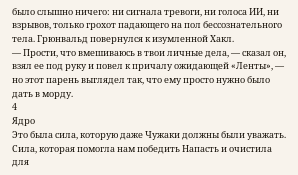было слышно ничего: ни сигнала тревоги, ни голоса ИИ, ни взрывов, только грохот падающего на пол бессознательного тела. Грюнвальд повернулся к изумленной Хакл.
— Прости, что вмешиваюсь в твои личные дела, — сказал он, взял ее под руку и повел к причалу ожидающей «Ленты», — но этот парень выглядел так, что ему просто нужно было дать в морду.
4
Ядро
Это была сила, которую даже Чужаки должны были уважать. Сила, которая помогла нам победить Напасть и очистила для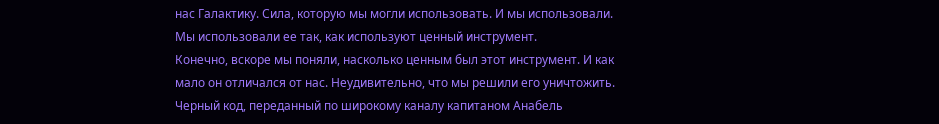нас Галактику. Сила, которую мы могли использовать. И мы использовали. Мы использовали ее так, как используют ценный инструмент.
Конечно, вскоре мы поняли, насколько ценным был этот инструмент. И как мало он отличался от нас. Неудивительно, что мы решили его уничтожить.
Черный код, переданный по широкому каналу капитаном Анабель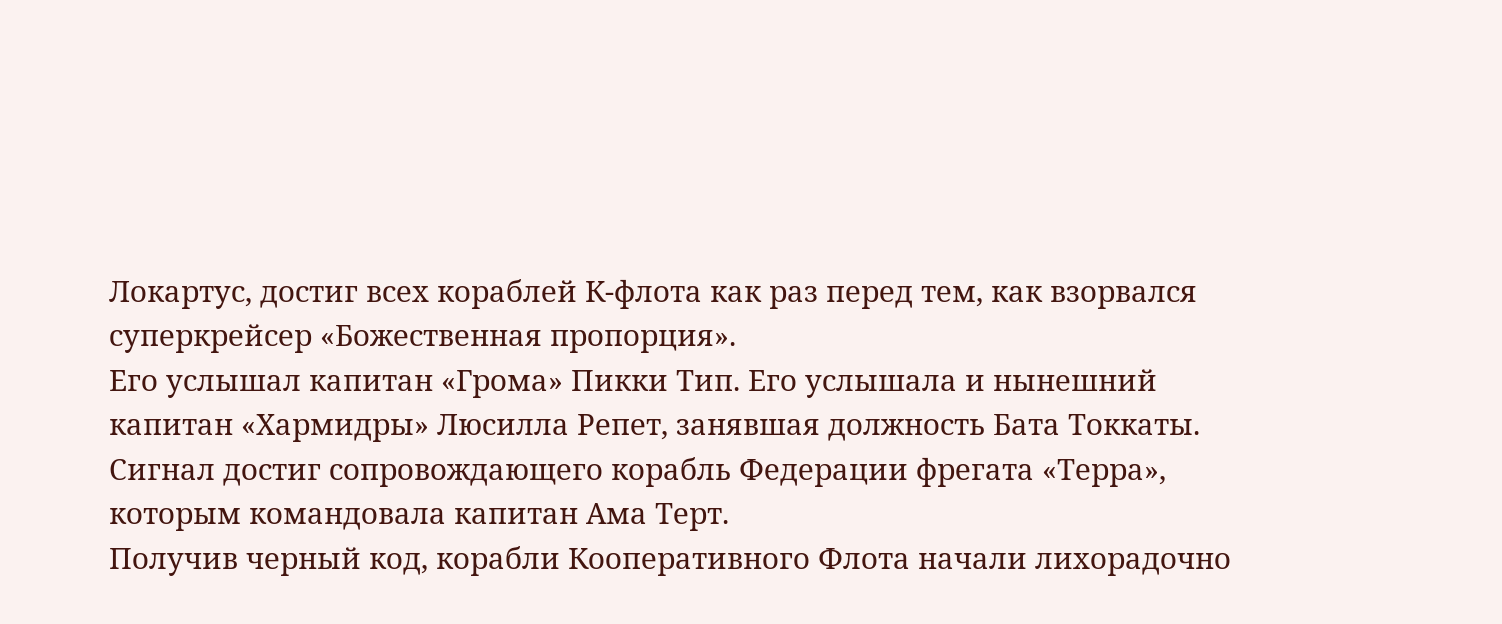Локартус, достиг всех кораблей К-флота как раз перед тем, как взорвался суперкрейсер «Божественная пропорция».
Его услышал капитан «Грома» Пикки Тип. Его услышала и нынешний капитан «Хармидры» Люсилла Репет, занявшая должность Бата Токкаты. Сигнал достиг сопровождающего корабль Федерации фрегата «Терра», которым командовала капитан Ама Терт.
Получив черный код, корабли Кооперативного Флота начали лихорадочно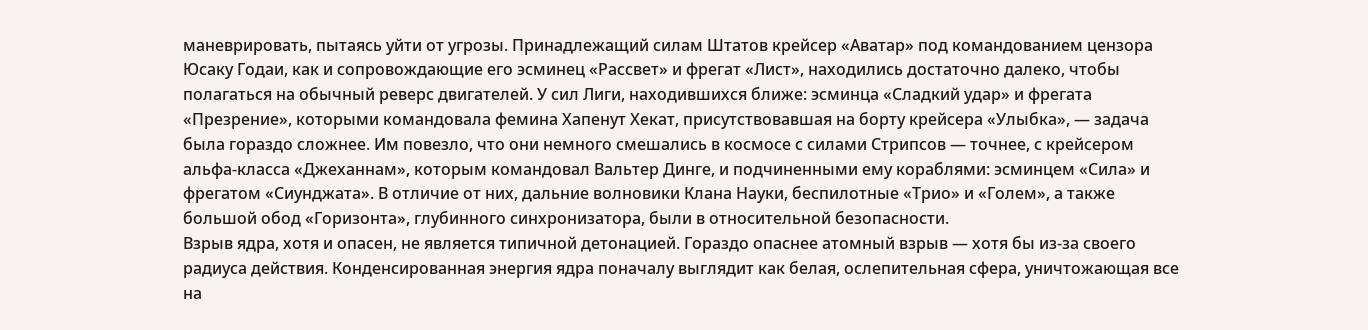маневрировать, пытаясь уйти от угрозы. Принадлежащий силам Штатов крейсер «Аватар» под командованием цензора Юсаку Годаи, как и сопровождающие его эсминец «Рассвет» и фрегат «Лист», находились достаточно далеко, чтобы полагаться на обычный реверс двигателей. У сил Лиги, находившихся ближе: эсминца «Сладкий удар» и фрегата «Презрение», которыми командовала фемина Хапенут Хекат, присутствовавшая на борту крейсера «Улыбка», — задача была гораздо сложнее. Им повезло, что они немного смешались в космосе с силами Стрипсов — точнее, с крейсером альфа-класса «Джеханнам», которым командовал Вальтер Динге, и подчиненными ему кораблями: эсминцем «Сила» и фрегатом «Сиунджата». В отличие от них, дальние волновики Клана Науки, беспилотные «Трио» и «Голем», а также большой обод «Горизонта», глубинного синхронизатора, были в относительной безопасности.
Взрыв ядра, хотя и опасен, не является типичной детонацией. Гораздо опаснее атомный взрыв — хотя бы из-за своего радиуса действия. Конденсированная энергия ядра поначалу выглядит как белая, ослепительная сфера, уничтожающая все на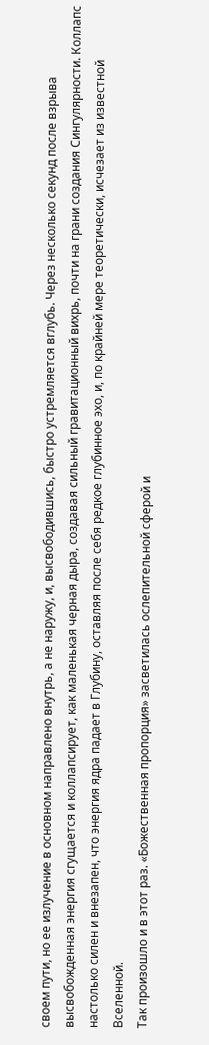своем пути, но ее излучение в основном направлено внутрь, а не наружу, и, высвободившись, быстро устремляется вглубь. Через несколько секунд после взрыва высвобожденная энергия сгущается и коллапсирует, как маленькая черная дыра, создавая сильный гравитационный вихрь, почти на грани создания Сингулярности. Коллапс настолько силен и внезапен, что энергия ядра падает в Глубину, оставляя после себя редкое глубинное эхо, и, по крайней мере теоретически, исчезает из известной Вселенной.
Так произошло и в этот раз. «Божественная пропорция» засветилась ослепительной сферой и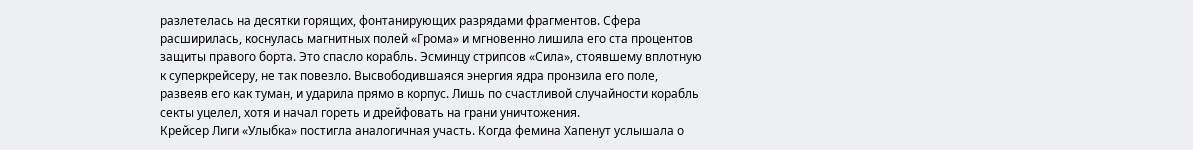разлетелась на десятки горящих, фонтанирующих разрядами фрагментов. Сфера расширилась, коснулась магнитных полей «Грома» и мгновенно лишила его ста процентов защиты правого борта. Это спасло корабль. Эсминцу стрипсов «Сила», стоявшему вплотную к суперкрейсеру, не так повезло. Высвободившаяся энергия ядра пронзила его поле, развеяв его как туман, и ударила прямо в корпус. Лишь по счастливой случайности корабль секты уцелел, хотя и начал гореть и дрейфовать на грани уничтожения.
Крейсер Лиги «Улыбка» постигла аналогичная участь. Когда фемина Хапенут услышала о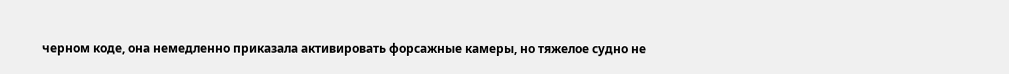черном коде, она немедленно приказала активировать форсажные камеры, но тяжелое судно не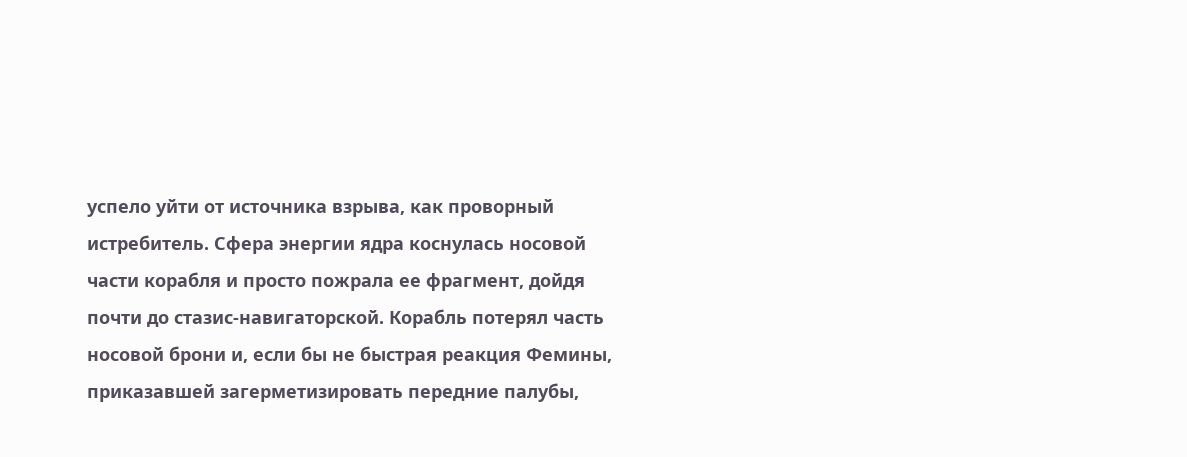успело уйти от источника взрыва, как проворный истребитель. Сфера энергии ядра коснулась носовой части корабля и просто пожрала ее фрагмент, дойдя почти до стазис-навигаторской. Корабль потерял часть носовой брони и, если бы не быстрая реакция Фемины, приказавшей загерметизировать передние палубы,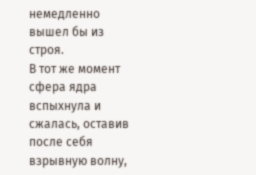немедленно вышел бы из строя.
В тот же момент сфера ядра вспыхнула и сжалась, оставив после себя взрывную волну,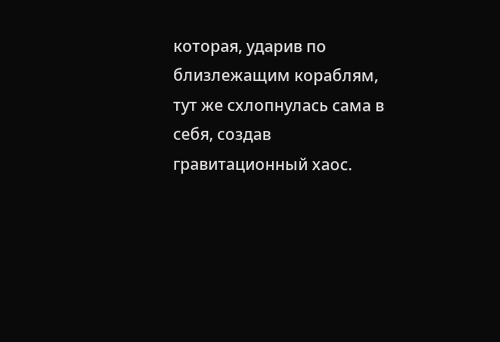которая, ударив по близлежащим кораблям, тут же схлопнулась сама в себя, создав гравитационный хаос.